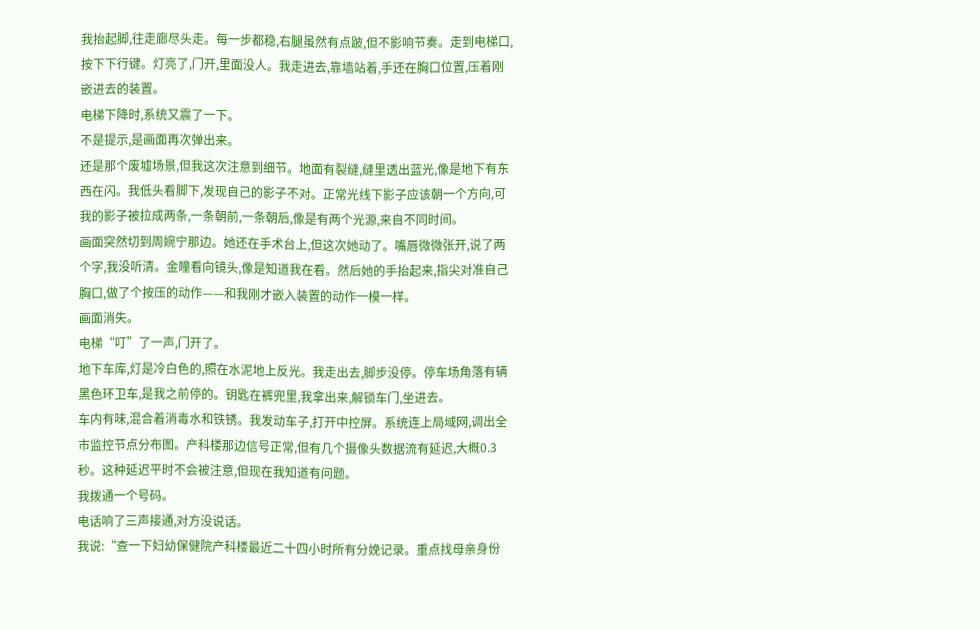我抬起脚,往走廊尽头走。每一步都稳,右腿虽然有点跛,但不影响节奏。走到电梯口,按下下行键。灯亮了,门开,里面没人。我走进去,靠墙站着,手还在胸口位置,压着刚嵌进去的装置。
电梯下降时,系统又震了一下。
不是提示,是画面再次弹出来。
还是那个废墟场景,但我这次注意到细节。地面有裂缝,缝里透出蓝光,像是地下有东西在闪。我低头看脚下,发现自己的影子不对。正常光线下影子应该朝一个方向,可我的影子被拉成两条,一条朝前,一条朝后,像是有两个光源,来自不同时间。
画面突然切到周婉宁那边。她还在手术台上,但这次她动了。嘴唇微微张开,说了两个字,我没听清。金瞳看向镜头,像是知道我在看。然后她的手抬起来,指尖对准自己胸口,做了个按压的动作——和我刚才嵌入装置的动作一模一样。
画面消失。
电梯“叮”了一声,门开了。
地下车库,灯是冷白色的,照在水泥地上反光。我走出去,脚步没停。停车场角落有辆黑色环卫车,是我之前停的。钥匙在裤兜里,我拿出来,解锁车门,坐进去。
车内有味,混合着消毒水和铁锈。我发动车子,打开中控屏。系统连上局域网,调出全市监控节点分布图。产科楼那边信号正常,但有几个摄像头数据流有延迟,大概0.3秒。这种延迟平时不会被注意,但现在我知道有问题。
我拨通一个号码。
电话响了三声接通,对方没说话。
我说:“查一下妇幼保健院产科楼最近二十四小时所有分娩记录。重点找母亲身份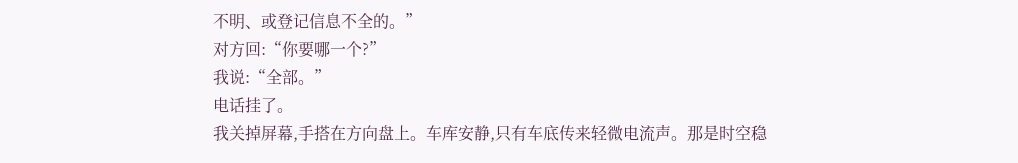不明、或登记信息不全的。”
对方回:“你要哪一个?”
我说:“全部。”
电话挂了。
我关掉屏幕,手搭在方向盘上。车库安静,只有车底传来轻微电流声。那是时空稳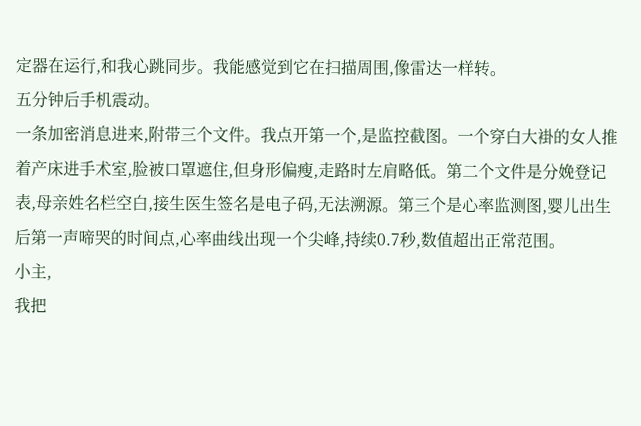定器在运行,和我心跳同步。我能感觉到它在扫描周围,像雷达一样转。
五分钟后手机震动。
一条加密消息进来,附带三个文件。我点开第一个,是监控截图。一个穿白大褂的女人推着产床进手术室,脸被口罩遮住,但身形偏瘦,走路时左肩略低。第二个文件是分娩登记表,母亲姓名栏空白,接生医生签名是电子码,无法溯源。第三个是心率监测图,婴儿出生后第一声啼哭的时间点,心率曲线出现一个尖峰,持续0.7秒,数值超出正常范围。
小主,
我把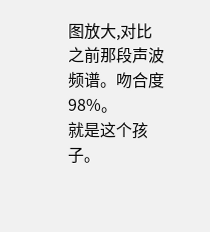图放大,对比之前那段声波频谱。吻合度98%。
就是这个孩子。